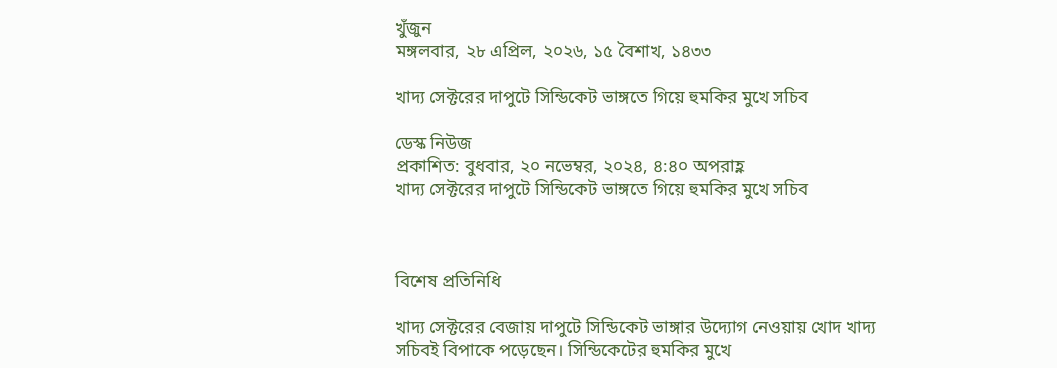খুঁজুন
মঙ্গলবার, ২৮ এপ্রিল, ২০২৬, ১৫ বৈশাখ, ১৪৩৩

খাদ্য সেক্টরের দাপুটে সিন্ডিকেট ভাঙ্গতে গিয়ে হুমকির মুখে সচিব

ডেস্ক নিউজ
প্রকাশিত: বুধবার, ২০ নভেম্বর, ২০২৪, ৪:৪০ অপরাহ্ণ
খাদ্য সেক্টরের দাপুটে সিন্ডিকেট ভাঙ্গতে গিয়ে হুমকির মুখে সচিব



বিশেষ প্রতিনিধি

খাদ্য সেক্টরের বেজায় দাপুটে সিন্ডিকেট ভাঙ্গার উদ্যোগ নেওয়ায় খোদ খাদ্য সচিবই বিপাকে পড়েছেন। সিন্ডিকেটের হুমকির মুখে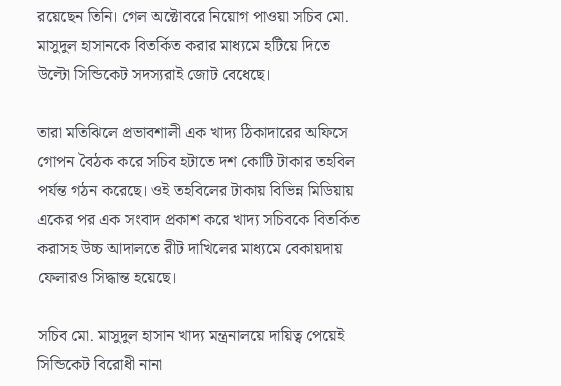রয়েছেন তিনি। গেল অক্টোবরে নিয়োগ পাওয়া সচিব মো. মাসুদুল হাসানকে বিতর্কিত করার মাধ্যমে হটিয়ে দিতে উল্টো সিন্ডিকেট সদস্যরাই জোট বেধেছে।

তারা মতিঝিলে প্রভাবশালী এক খাদ্য ঠিকাদারের অফিসে গোপন বৈঠক করে সচিব হটাতে দশ কোটি টাকার তহবিল পর্যন্ত গঠন করেছে। ওই তহবিলের টাকায় বিভিন্ন মিডিয়ায় একের পর এক সংবাদ প্রকাশ করে খাদ্য সচিবকে বিতর্কিত করাসহ উচ্চ আদালতে রীট দাখিলের মাধ্যমে বেকায়দায় ফেলারও সিদ্ধান্ত হয়েছে।

সচিব মো. মাসুদুল হাসান খাদ্য মন্ত্রনালয়ে দায়িত্ব পেয়েই সিন্ডিকেট বিরোধী নানা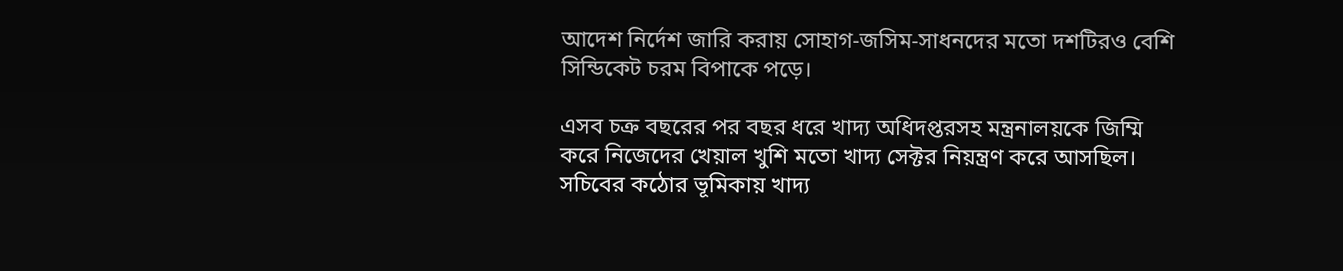আদেশ নির্দেশ জারি করায় সোহাগ-জসিম-সাধনদের মতো দশটিরও বেশি সিন্ডিকেট চরম বিপাকে পড়ে।

এসব চক্র বছরের পর বছর ধরে খাদ্য অধিদপ্তরসহ মন্ত্রনালয়কে জিম্মি করে নিজেদের খেয়াল খুশি মতো খাদ্য সেক্টর নিয়ন্ত্রণ করে আসছিল। সচিবের কঠোর ভূমিকায় খাদ্য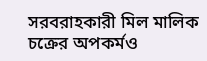সরবরাহকারী মিল মালিক চক্রের অপকর্মও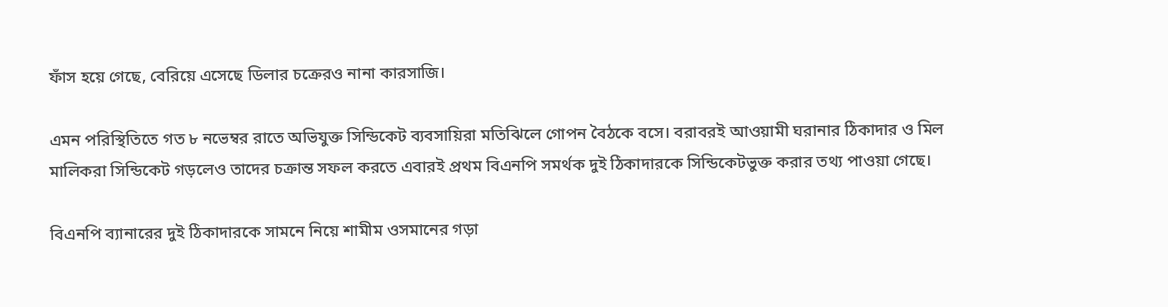ফাঁস হয়ে গেছে, বেরিয়ে এসেছে ডিলার চক্রেরও নানা কারসাজি।

এমন পরিস্থিতিতে গত ৮ নভেম্বর রাতে অভিযুক্ত সিন্ডিকেট ব্যবসায়িরা মতিঝিলে গোপন বৈঠকে বসে। বরাবরই আওয়ামী ঘরানার ঠিকাদার ও মিল মালিকরা সিন্ডিকেট গড়লেও তাদের চক্রান্ত সফল করতে এবারই প্রথম বিএনপি সমর্থক দুই ঠিকাদারকে সিন্ডিকেটভুক্ত করার তথ্য পাওয়া গেছে।

বিএনপি ব্যানারের দুই ঠিকাদারকে সামনে নিয়ে শামীম ওসমানের গড়া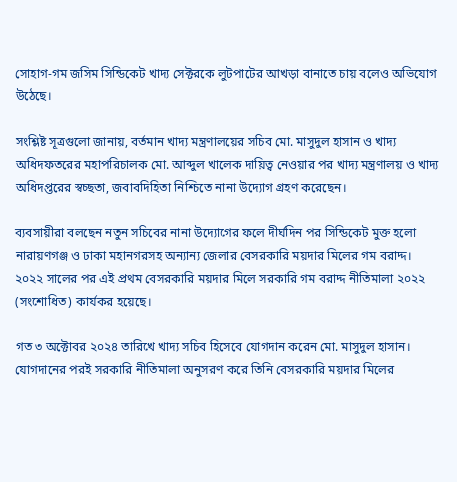সোহাগ-গম জসিম সিন্ডিকেট খাদ্য সেক্টরকে লুটপাটের আখড়া বানাতে চায় বলেও অভিযোগ উঠেছে।

সংশ্লিষ্ট সূত্রগুলো জানায়, বর্তমান খাদ্য মন্ত্রণালয়ের সচিব মো. মাসুদুল হাসান ও খাদ্য অধিদফতরের মহাপরিচালক মো. আব্দুল খালেক দায়িত্ব নেওয়ার পর খাদ্য মন্ত্রণালয় ও খাদ্য অধিদপ্তরের স্বচ্ছতা, জবাবদিহিতা নিশ্চিতে নানা উদ্যোগ গ্রহণ করেছেন।

ব্যবসায়ীরা বলছেন নতুন সচিবের নানা উদ্যোগের ফলে দীর্ঘদিন পর সিন্ডিকেট মুক্ত হলো নারায়ণগঞ্জ ও ঢাকা মহানগরসহ অন্যান্য জেলার বেসরকারি ময়দার মিলের গম বরাদ্দ। ২০২২ সালের পর এই প্রথম বেসরকারি ময়দার মিলে সরকারি গম বরাদ্দ নীতিমালা ২০২২ (সংশোধিত) কার্যকর হয়েছে।

গত ৩ অক্টোবর ২০২৪ তারিখে খাদ্য সচিব হিসেবে যোগদান করেন মো. মাসুদুল হাসান। যোগদানের পরই সরকারি নীতিমালা অনুসরণ করে তিনি বেসরকারি ময়দার মিলের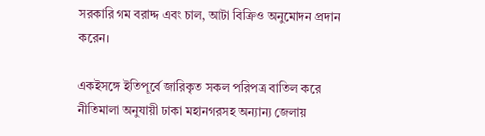সরকারি গম বরাদ্দ এবং চাল, আটা বিক্রিও অনুমোদন প্রদান করেন।

একইসঙ্গে ইতিপূর্বে জারিকৃত সকল পরিপত্র বাতিল করে নীতিমালা অনুযায়ী ঢাকা মহানগরসহ অন্যান্য জেলায়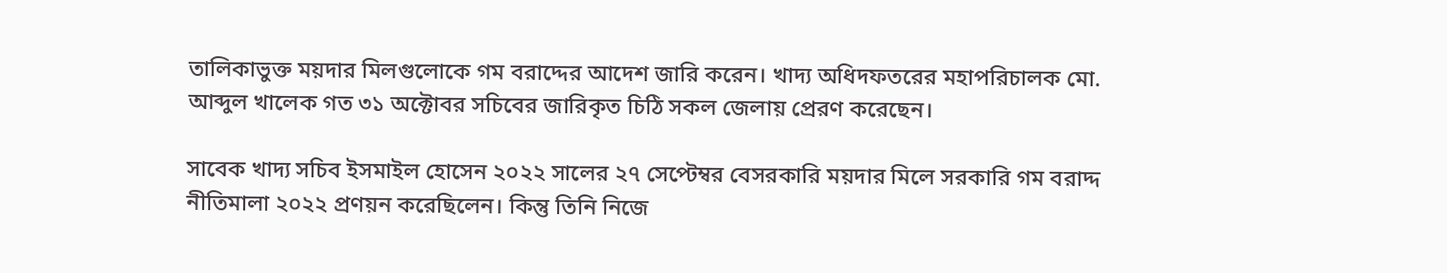তালিকাভুক্ত ময়দার মিলগুলোকে গম বরাদ্দের আদেশ জারি করেন। খাদ্য অধিদফতরের মহাপরিচালক মো. আব্দুল খালেক গত ৩১ অক্টোবর সচিবের জারিকৃত চিঠি সকল জেলায় প্রেরণ করেছেন।

সাবেক খাদ্য সচিব ইসমাইল হোসেন ২০২২ সালের ২৭ সেপ্টেম্বর বেসরকারি ময়দার মিলে সরকারি গম বরাদ্দ নীতিমালা ২০২২ প্রণয়ন করেছিলেন। কিন্তু তিনি নিজে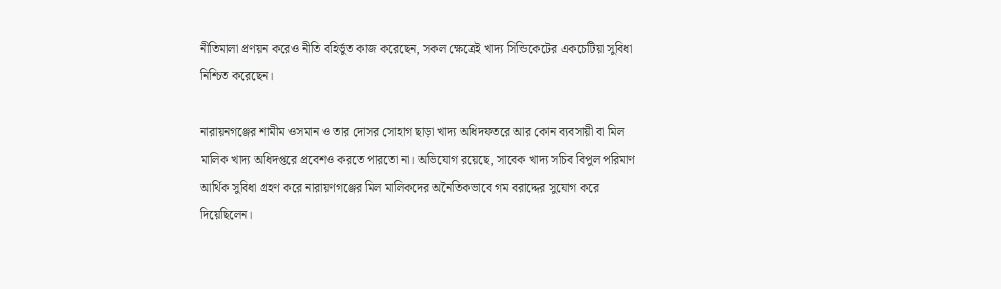নীতিমালা প্রণয়ন করেও নীতি বহির্ভুত কাজ করেছেন, সকল ক্ষেত্রেই খাদ্য সিন্ডিকেটের একচেটিয়া সুবিধা নিশ্চিত করেছেন।

নারায়নগঞ্জের শামীম ওসমান ও তার দোসর সোহাগ ছাড়া খাদ্য অধিদফতরে আর কোন ব্যবসায়ী বা মিল মালিক খাদ্য অধিদপ্তরে প্রবেশও করতে পারতো না। অভিযোগ রয়েছে, সাবেক খাদ্য সচিব বিপুল পরিমাণ আর্থিক সুবিধা গ্রহণ করে নারায়ণগঞ্জের মিল মালিকদের অনৈতিকভাবে গম বরাদ্দের সুযোগ করে দিয়েছিলেন।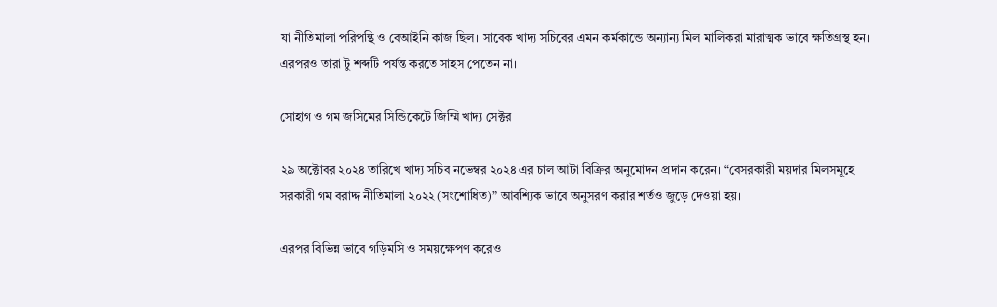যা নীতিমালা পরিপন্থি ও বেআইনি কাজ ছিল। সাবেক খাদ্য সচিবের এমন কর্মকান্ডে অন্যান্য মিল মালিকরা মারাত্মক ভাবে ক্ষতিগ্রস্থ হন। এরপরও তারা টু শব্দটি পর্যন্ত করতে সাহস পেতেন না।

সোহাগ ও গম জসিমের সিন্ডিকেটে জিম্মি খাদ্য সেক্টর

২৯ অক্টোবর ২০২৪ তারিখে খাদ্য সচিব নভেম্বর ২০২৪ এর চাল আটা বিক্রির অনুমোদন প্রদান করেন। “বেসরকারী ময়দার মিলসমূহে সরকারী গম বরাদ্দ নীতিমালা ২০২২ (সংশোধিত)” আবশ্যিক ভাবে অনুসরণ করার শর্তও জুড়ে দেওয়া হয়।

এরপর বিভিন্ন ভাবে গড়িমসি ও সময়ক্ষেপণ করেও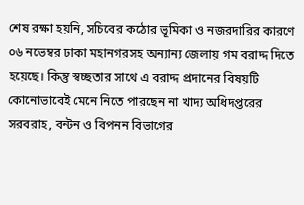শেষ রক্ষা হয়নি, সচিবের কঠোর ভূমিকা ও নজরদারির কারণে ০৬ নভেম্বর ঢাকা মহানগরসহ অন্যান্য জেলায় গম বরাদ্দ দিতে হয়েছে। কিন্তু স্বচ্ছতার সাথে এ বরাদ্দ প্রদানের বিষয়টি কোনোভাবেই মেনে নিতে পারছেন না খাদ্য অধিদপ্তরের সরবরাহ, বন্টন ও বিপনন বিভাগের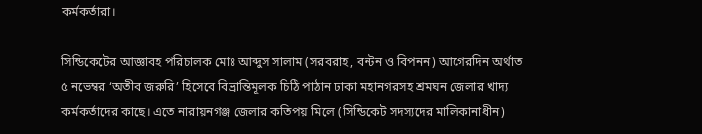কর্মকর্তারা।

সিন্ডিকেটের আজ্ঞাবহ পরিচালক মোঃ আব্দুস সালাম (সরবরাহ, বন্টন ও বিপনন) আগেরদিন অর্থাত ৫ নভেম্বর ‘অতীব জরুরি’ হিসেবে বিভ্রান্তিমূলক চিঠি পাঠান ঢাকা মহানগরসহ শ্রমঘন জেলার খাদ্য কর্মকর্তাদের কাছে। এতে নারায়নগঞ্জ জেলার কতিপয় মিলে (সিন্ডিকেট সদস্যদের মালিকানাধীন)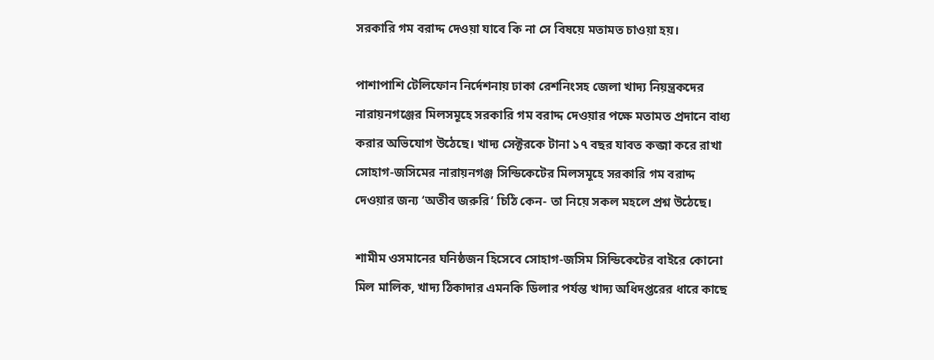সরকারি গম বরাদ্দ দেওয়া যাবে কি না সে বিষয়ে মতামত চাওয়া হয়।

পাশাপাশি টেলিফোন নির্দেশনায় ঢাকা রেশনিংসহ জেলা খাদ্য নিয়ন্ত্রকদের নারায়নগঞ্জের মিলসমূহে সরকারি গম বরাদ্দ দেওয়ার পক্ষে মতামত প্রদানে বাধ্য করার অভিযোগ উঠেছে। খাদ্য সেক্টরকে টানা ১৭ বছর যাবত কব্জা করে রাখা সোহাগ-জসিমের নারায়নগঞ্জ সিন্ডিকেটের মিলসমূহে সরকারি গম বরাদ্দ দেওয়ার জন্য ‘অতীব জরুরি’ চিঠি কেন- তা নিয়ে সকল মহলে প্রশ্ন উঠেছে।

শামীম ওসমানের ঘনিষ্ঠজন হিসেবে সোহাগ-জসিম সিন্ডিকেটের বাইরে কোনো মিল মালিক, খাদ্য ঠিকাদার এমনকি ডিলার পর্যন্ত খাদ্য অধিদপ্তরের ধারে কাছে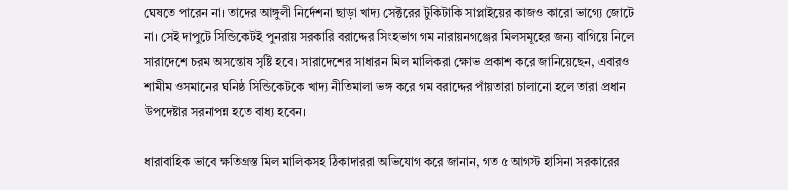ঘেষতে পারেন না। তাদের আঙ্গুলী নির্দেশনা ছাড়া খাদ্য সেক্টরের টুকিটাকি সাপ্লাইয়ের কাজও কারো ভাগ্যে জোটে না। সেই দাপুটে সিন্ডিকেটই পুনরায় সরকারি বরাদ্দের সিংহভাগ গম নারায়নগঞ্জের মিলসমূহের জন্য বাগিয়ে নিলে সারাদেশে চরম অসন্তোষ সৃষ্টি হবে। সারাদেশের সাধারন মিল মালিকরা ক্ষোভ প্রকাশ করে জানিয়েছেন, এবারও শামীম ওসমানের ঘনিষ্ঠ সিন্ডিকেটকে খাদ্য নীতিমালা ভঙ্গ করে গম বরাদ্দের পাঁয়তারা চালানো হলে তারা প্রধান উপদেষ্টার সরনাপন্ন হতে বাধ্য হবেন।

ধারাবাহিক ভাবে ক্ষতিগ্রস্ত মিল মালিকসহ ঠিকাদাররা অভিযোগ করে জানান, গত ৫ আগস্ট হাসিনা সরকারের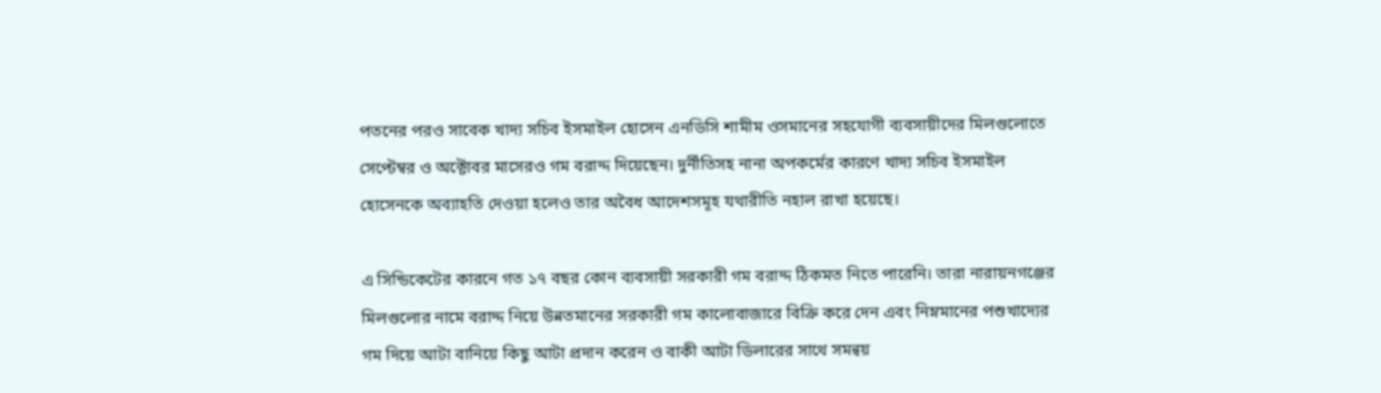পতনের পরও সাবেক খাদ্য সচিব ইসমাইল হোসেন এনডিসি শামীম ওসমানের সহযোগী ব্যবসায়ীদের মিলগুলোতে সেপ্টেম্বর ও অক্টোবর মাসেরও গম বরাদ্দ দিয়েছেন। দুর্নীতিসহ নানা অপকর্মের কারণে খাদ্য সচিব ইসমাইল হোসেনকে অব্যাহতি দেওয়া হলেও তার অবৈধ আদেশসমূহ যথারীতি নহাল রাখা হয়েছে।

এ সিন্ডিকেটের কারনে গত ১৭ বছর কোন ব্যবসায়ী সরকারী গম বরাদ্দ ঠিকমত নিতে পারেনি। তারা নারায়নগঞ্জের মিলগুলোর নামে বরাদ্দ নিয়ে উন্নতমানের সরকারী গম কালোবাজারে বিক্রি করে দেন এবং নিম্নমানের পশুখাদ্যের গম দিয়ে আটা বানিয়ে কিছু আটা প্রদান করেন ও বাকী আটা ডিলারের সাথে সমন্বয়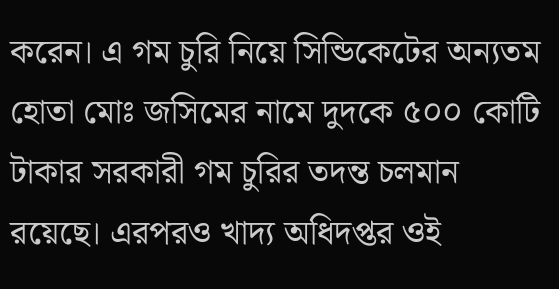করেন। এ গম চুরি নিয়ে সিন্ডিকেটের অন্যতম হোতা মোঃ জসিমের নামে দুদকে ৫০০ কোটি টাকার সরকারী গম চুরির তদন্ত চলমান রয়েছে। এরপরও খাদ্য অধিদপ্তর ওই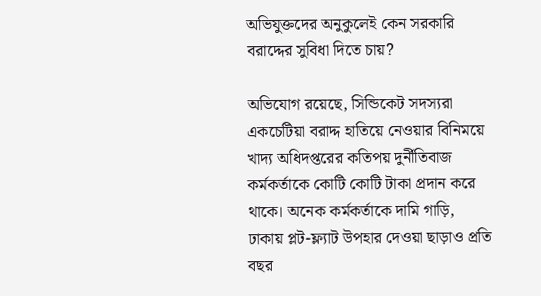অভিযুক্তদের অনুকুলেই কেন সরকারি বরাদ্দের সুবিধা দিতে চায়?

অভিযোগ রয়েছে, সিন্ডিকেট সদস্যরা একচেটিয়া বরাদ্দ হাতিয়ে নেওয়ার বিনিময়ে খাদ্য অধিদপ্তরের কতিপয় দুর্নীতিবাজ কর্মকর্তাকে কোটি কোটি টাকা প্রদান করে থাকে। অনেক কর্মকর্তাকে দামি গাড়ি, ঢাকায় প্লট-ফ্ল্যাট উপহার দেওয়া ছাড়াও প্রতি বছর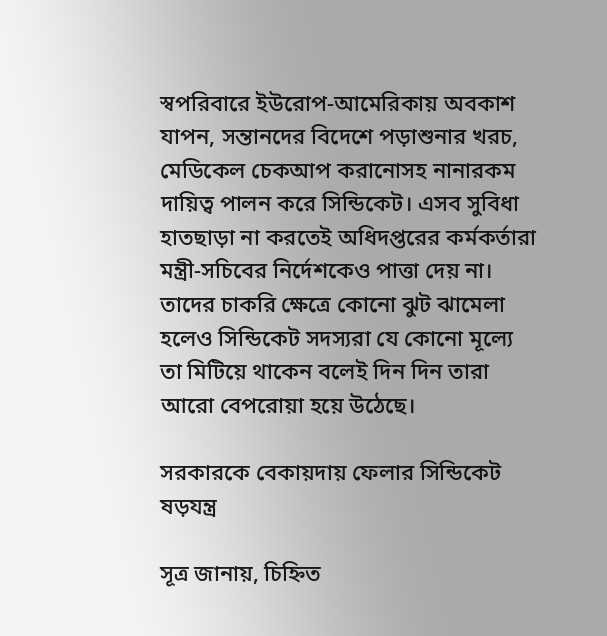স্বপরিবারে ইউরোপ-আমেরিকায় অবকাশ যাপন, সন্তানদের বিদেশে পড়াশুনার খরচ, মেডিকেল চেকআপ করানোসহ নানারকম দায়িত্ব পালন করে সিন্ডিকেট। এসব সুবিধা হাতছাড়া না করতেই অধিদপ্তরের কর্মকর্তারা মন্ত্রী-সচিবের নির্দেশকেও পাত্তা দেয় না। তাদের চাকরি ক্ষেত্রে কোনো ঝুট ঝামেলা হলেও সিন্ডিকেট সদস্যরা যে কোনো মূল্যে তা মিটিয়ে থাকেন বলেই দিন দিন তারা আরো বেপরোয়া হয়ে উঠেছে।

সরকারকে বেকায়দায় ফেলার সিন্ডিকেট ষড়যন্ত্র

সূত্র জানায়, চিহ্নিত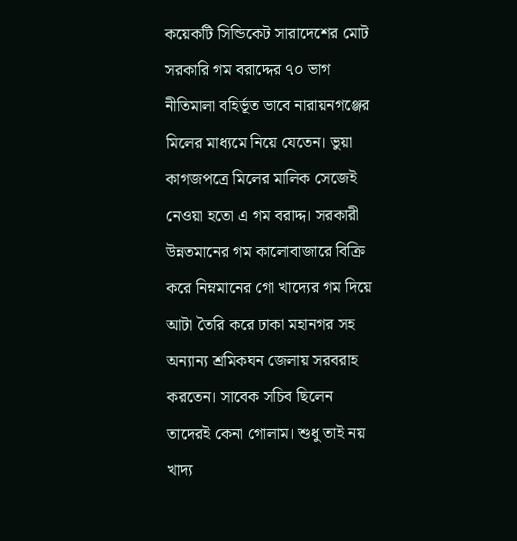কয়েকটি সিন্ডিকেট সারাদেশের মোট সরকারি গম বরাদ্দের ৭০ ভাগ নীতিমালা বহির্ভূত ভাবে নারায়নগঞ্জের মিলের মাধ্যমে নিয়ে যেতেন। ভুয়া কাগজপত্রে মিলের মালিক সেজেই নেওয়া হতো এ গম বরাদ্দ। সরকারী উন্নতমানের গম কালোবাজারে বিক্রি করে নিম্নমানের গো খাদ্যের গম দিয়ে আটা তৈরি করে ঢাকা মহানগর সহ অন্যান্য শ্রমিকঘন জেলায় সরবরাহ করতেন। সাবেক সচিব ছিলেন তাদেরই কেনা গোলাম। শুধু তাই নয় খাদ্য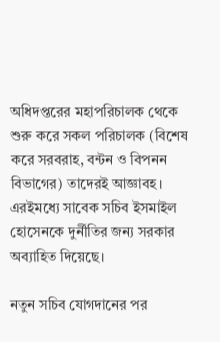অধিদপ্তরের মহাপরিচালক থেকে শুরু করে সকল পরিচালক (বিশেষ করে সরবরাহ, বন্টন ও বিপনন বিভাগের) তাদেরই আজ্ঞাবহ। এরইমধ্যে সাবেক সচিব ইসমাইল হোসেনকে দুর্নীতির জন্য সরকার অব্যাহিত দিয়েছে।

নতুন সচিব যোগদানের পর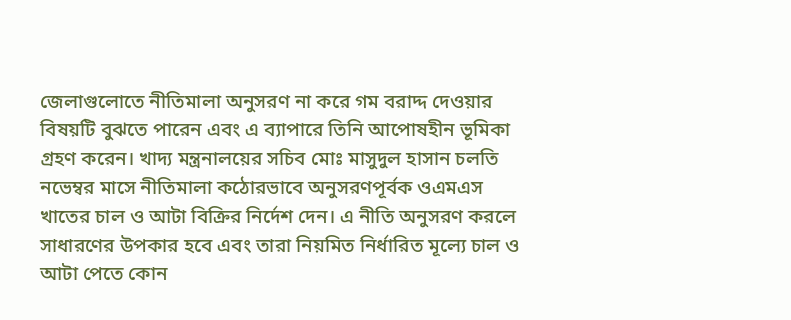জেলাগুলোতে নীতিমালা অনুসরণ না করে গম বরাদ্দ দেওয়ার বিষয়টি বুঝতে পারেন এবং এ ব্যাপারে তিনি আপোষহীন ভূমিকা গ্রহণ করেন। খাদ্য মন্ত্রনালয়ের সচিব মোঃ মাসুদুল হাসান চলতি নভেম্বর মাসে নীতিমালা কঠোরভাবে অনুসরণপূর্বক ওএমএস খাতের চাল ও আটা বিক্রির নির্দেশ দেন। এ নীতি অনুসরণ করলে সাধারণের উপকার হবে এবং তারা নিয়মিত নির্ধারিত মূল্যে চাল ও আটা পেতে কোন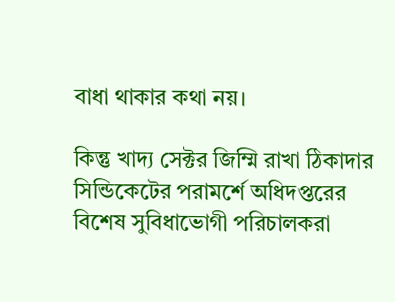বাধা থাকার কথা নয়।

কিন্তু খাদ্য সেক্টর জিম্মি রাখা ঠিকাদার সিন্ডিকেটের পরামর্শে অধিদপ্তরের বিশেষ সুবিধাভোগী পরিচালকরা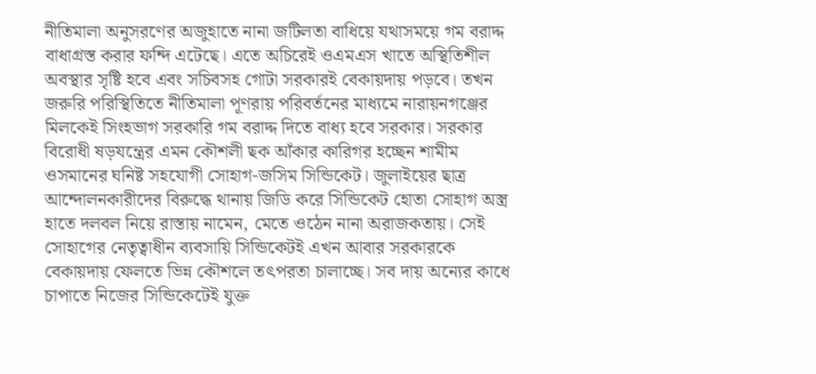নীতিমালা অনুসরণের অজুহাতে নানা জটিলতা বাধিয়ে যথাসময়ে গম বরাদ্দ বাধাগ্রস্ত করার ফন্দি এটেছে। এতে অচিরেই ওএমএস খাতে অস্থিতিশীল অবস্থার সৃষ্টি হবে এবং সচিবসহ গোটা সরকারই বেকায়দায় পড়বে। তখন জরুরি পরিস্থিতিতে নীতিমালা পূণরায় পরিবর্তনের মাধ্যমে নারায়নগঞ্জের মিলকেই সিংহভাগ সরকারি গম বরাদ্দ দিতে বাধ্য হবে সরকার। সরকার বিরোধী ষড়যন্ত্রের এমন কৌশলী ছক আঁকার কারিগর হচ্ছেন শামীম ওসমানের ঘনিষ্ট সহযোগী সোহাগ-জসিম সিন্ডিকেট। জুলাইয়ের ছাত্র আন্দোলনকারীদের বিরুদ্ধে থানায় জিডি করে সিন্ডিকেট হোতা সোহাগ অস্ত্র হাতে দলবল নিয়ে রাস্তায় নামেন, মেতে ওঠেন নানা অরাজকতায়। সেই সোহাগের নেতৃত্বাধীন ব্যবসায়ি সিন্ডিকেটই এখন আবার সরকারকে বেকায়দায় ফেলতে ভিন্ন কৌশলে তৎপরতা চালাচ্ছে। সব দায় অন্যের কাধে চাপাতে নিজের সিন্ডিকেটেই যুক্ত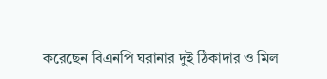করেছেন বিএনপি ঘরানার দুই ঠিকাদার ও মিল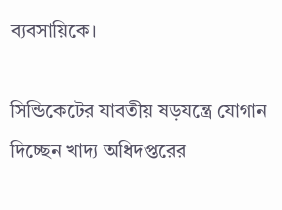ব্যবসায়িকে।

সিন্ডিকেটের যাবতীয় ষড়যন্ত্রে যোগান দিচ্ছেন খাদ্য অধিদপ্তরের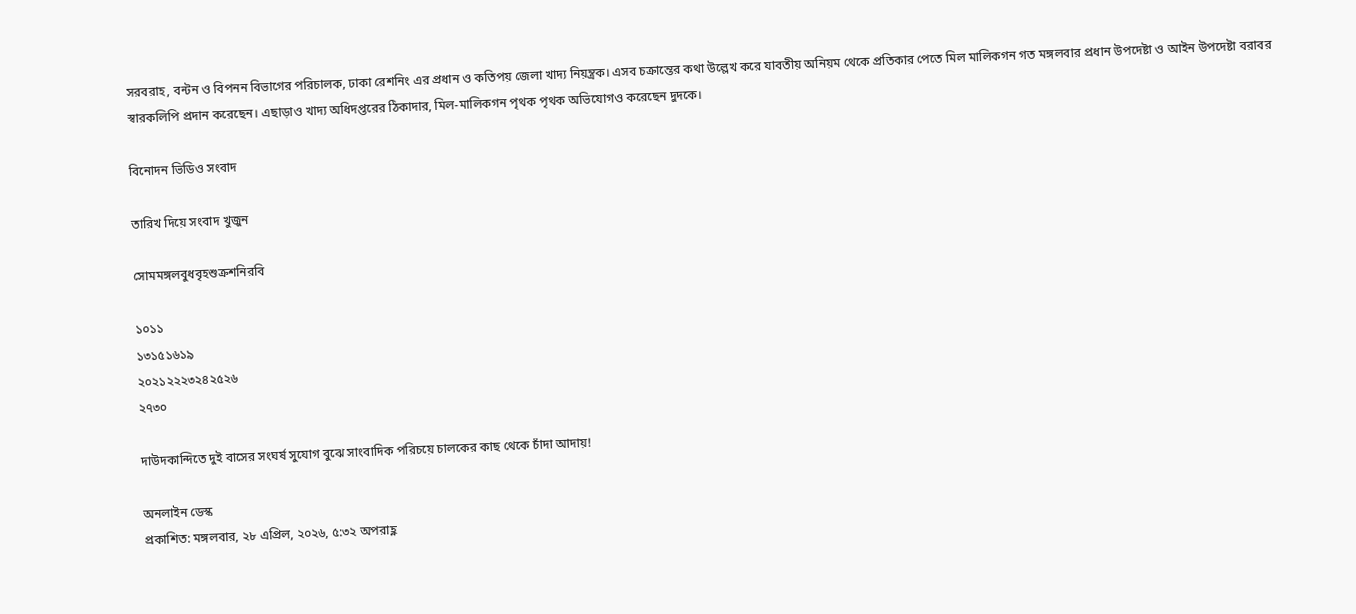সরবরাহ, বন্টন ও বিপনন বিভাগের পরিচালক, ঢাকা রেশনিং এর প্রধান ও কতিপয় জেলা খাদ্য নিয়ন্ত্রক। এসব চক্রান্তের কথা উল্লেখ করে যাবতীয় অনিয়ম থেকে প্রতিকার পেতে মিল মালিকগন গত মঙ্গলবার প্রধান উপদেষ্টা ও আইন উপদেষ্টা বরাবর স্বারকলিপি প্রদান করেছেন। এছাড়াও খাদ্য অধিদপ্তরের ঠিকাদার, মিল-মালিকগন পৃথক পৃথক অভিযোগও করেছেন দুদকে।

বিনোদন ভিডিও সংবাদ

তারিখ দিয়ে সংবাদ খুজুন

সোমমঙ্গলবুধবৃহশুক্রশনিরবি

১০১১
১৩১৫১৬১৯
২০২১২২২৩২৪২৫২৬
২৭৩০

দাউদকান্দিতে দুই বাসের সংঘর্ষ সুযোগ বুঝে সাংবাদিক পরিচয়ে চালকের কাছ থেকে চাঁদা আদায়!

অনলাইন ডেস্ক
প্রকাশিত: মঙ্গলবার, ২৮ এপ্রিল, ২০২৬, ৫:৩২ অপরাহ্ণ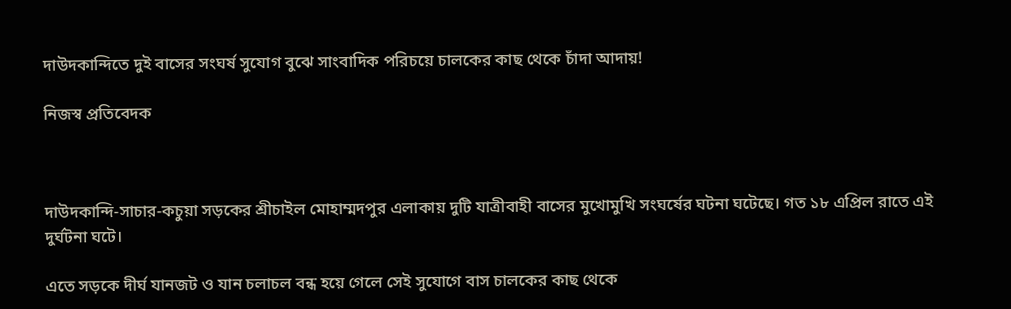দাউদকান্দিতে দুই বাসের সংঘর্ষ সুযোগ বুঝে সাংবাদিক পরিচয়ে চালকের কাছ থেকে চাঁদা আদায়!

নিজস্ব প্রতিবেদক



দাউদকান্দি-সাচার-কচুয়া সড়কের শ্রীচাইল মোহাম্মদপুর এলাকায় দুটি যাত্রীবাহী বাসের মুখোমুখি সংঘর্ষের ঘটনা ঘটেছে। গত ১৮ এপ্রিল রাতে এই দুর্ঘটনা ঘটে।

এতে সড়কে দীর্ঘ যানজট ও যান চলাচল বন্ধ হয়ে গেলে সেই সুযোগে বাস চালকের কাছ থেকে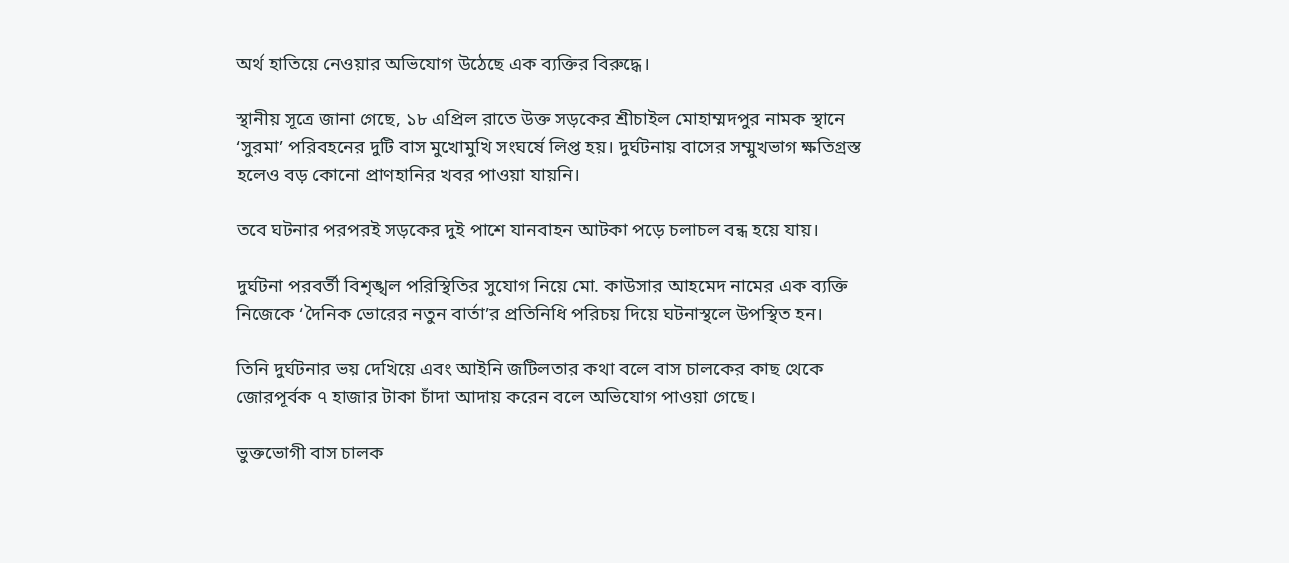অর্থ হাতিয়ে নেওয়ার অভিযোগ উঠেছে এক ব্যক্তির বিরুদ্ধে।

স্থানীয় সূত্রে জানা গেছে, ১৮ এপ্রিল রাতে উক্ত সড়কের শ্রীচাইল মোহাম্মদপুর নামক স্থানে ‘সুরমা’ পরিবহনের দুটি বাস মুখোমুখি সংঘর্ষে লিপ্ত হয়। দুর্ঘটনায় বাসের সম্মুখভাগ ক্ষতিগ্রস্ত হলেও বড় কোনো প্রাণহানির খবর পাওয়া যায়নি।

তবে ঘটনার পরপরই সড়কের দুই পাশে যানবাহন আটকা পড়ে চলাচল বন্ধ হয়ে যায়।

দুর্ঘটনা পরবর্তী বিশৃঙ্খল পরিস্থিতির সুযোগ নিয়ে মো. কাউসার আহমেদ নামের এক ব্যক্তি নিজেকে ‘দৈনিক ভোরের নতুন বার্তা’র প্রতিনিধি পরিচয় দিয়ে ঘটনাস্থলে উপস্থিত হন।

তিনি দুর্ঘটনার ভয় দেখিয়ে এবং আইনি জটিলতার কথা বলে বাস চালকের কাছ থেকে জোরপূর্বক ৭ হাজার টাকা চাঁদা আদায় করেন বলে অভিযোগ পাওয়া গেছে।

ভুক্তভোগী বাস চালক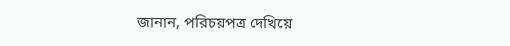জানান, পরিচয়পত্র দেখিয়ে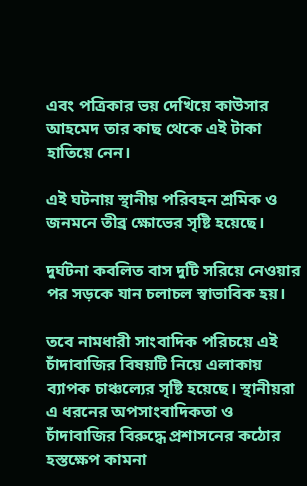এবং পত্রিকার ভয় দেখিয়ে কাউসার আহমেদ তার কাছ থেকে এই টাকা হাতিয়ে নেন।

এই ঘটনায় স্থানীয় পরিবহন শ্রমিক ও জনমনে তীব্র ক্ষোভের সৃষ্টি হয়েছে।

দুর্ঘটনা কবলিত বাস দুটি সরিয়ে নেওয়ার পর সড়কে যান চলাচল স্বাভাবিক হয়।

তবে নামধারী সাংবাদিক পরিচয়ে এই চাঁদাবাজির বিষয়টি নিয়ে এলাকায় ব্যাপক চাঞ্চল্যের সৃষ্টি হয়েছে। স্থানীয়রা এ ধরনের অপসাংবাদিকতা ও চাঁদাবাজির বিরুদ্ধে প্রশাসনের কঠোর হস্তক্ষেপ কামনা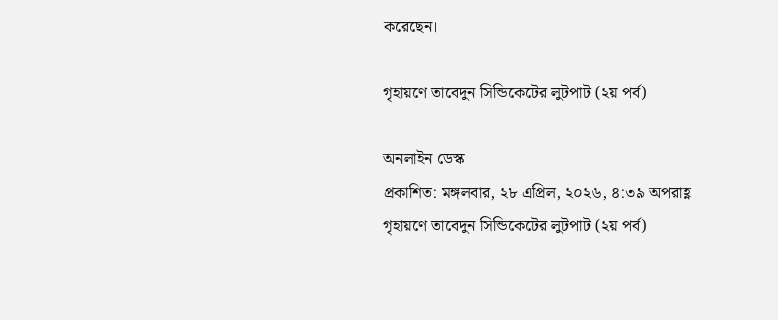করেছেন।

গৃহায়ণে তাবেদুন সিন্ডিকেটের লুটপাট (২য় পর্ব)

অনলাইন ডেস্ক
প্রকাশিত: মঙ্গলবার, ২৮ এপ্রিল, ২০২৬, ৪:৩৯ অপরাহ্ণ
গৃহায়ণে তাবেদুন সিন্ডিকেটের লুটপাট (২য় পর্ব)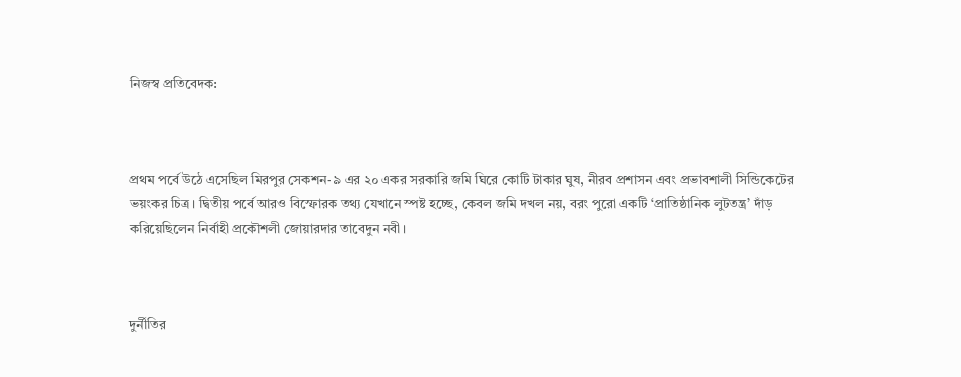নিজস্ব প্রতিবেদক:



প্রথম পর্বে উঠে এসেছিল মিরপুর সেকশন-৯ এর ২০ একর সরকারি জমি ঘিরে কোটি টাকার ঘুষ, নীরব প্রশাসন এবং প্রভাবশালী সিন্ডিকেটের ভয়ংকর চিত্র। দ্বিতীয় পর্বে আরও বিস্ফোরক তথ্য যেখানে স্পষ্ট হচ্ছে, কেবল জমি দখল নয়, বরং পুরো একটি ‘প্রাতিষ্ঠানিক লুটতন্ত্র’ দাঁড় করিয়েছিলেন নির্বাহী প্রকৌশলী জোয়ারদার তাবেদুন নবী।



দুর্নীতির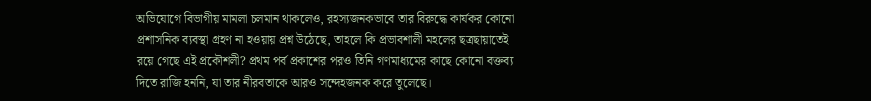অভিযোগে বিভাগীয় মামলা চলমান থাকলেও, রহস্যজনকভাবে তার বিরুদ্ধে কার্যকর কোনো প্রশাসনিক ব্যবস্থা গ্রহণ না হওয়ায় প্রশ্ন উঠেছে, তাহলে কি প্রভাবশালী মহলের ছত্রছায়াতেই রয়ে গেছে এই প্রকৌশলী? প্রথম পর্ব প্রকাশের পরও তিনি গণমাধ্যমের কাছে কোনো বক্তব্য দিতে রাজি হননি, যা তার নীরবতাকে আরও সন্দেহজনক করে তুলেছে।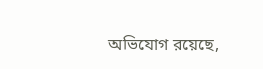অভিযোগ রয়েছে,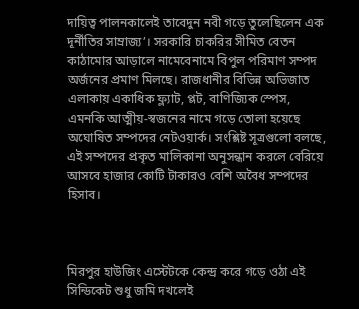দায়িত্ব পালনকালেই তাবেদুন নবী গড়ে তুলেছিলেন এক দূর্নীতির সাম্রাজ্য’। সরকারি চাকরির সীমিত বেতন কাঠামোর আড়ালে নামেবেনামে বিপুল পরিমাণ সম্পদ অর্জনের প্রমাণ মিলছে। রাজধানীর বিভিন্ন অভিজাত এলাকায় একাধিক ফ্ল্যাট, প্লট, বাণিজ্যিক স্পেস, এমনকি আত্মীয়-স্বজনের নামে গড়ে তোলা হয়েছে অঘোষিত সম্পদের নেটওয়ার্ক। সংশ্লিষ্ট সূত্রগুলো বলছে, এই সম্পদের প্রকৃত মালিকানা অনুসন্ধান করলে বেরিয়ে আসবে হাজার কোটি টাকারও বেশি অবৈধ সম্পদের হিসাব।



মিরপুর হাউজিং এস্টেটকে কেন্দ্র করে গড়ে ওঠা এই সিন্ডিকেট শুধু জমি দখলেই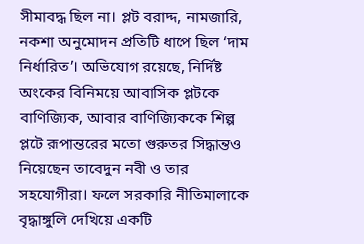সীমাবদ্ধ ছিল না। প্লট বরাদ্দ, নামজারি, নকশা অনুমোদন প্রতিটি ধাপে ছিল ‘দাম নির্ধারিত’। অভিযোগ রয়েছে, নির্দিষ্ট অংকের বিনিময়ে আবাসিক প্লটকে বাণিজ্যিক, আবার বাণিজ্যিককে শিল্প প্লটে রূপান্তরের মতো গুরুতর সিদ্ধান্তও নিয়েছেন তাবেদুন নবী ও তার সহযোগীরা। ফলে সরকারি নীতিমালাকে বৃদ্ধাঙ্গুলি দেখিয়ে একটি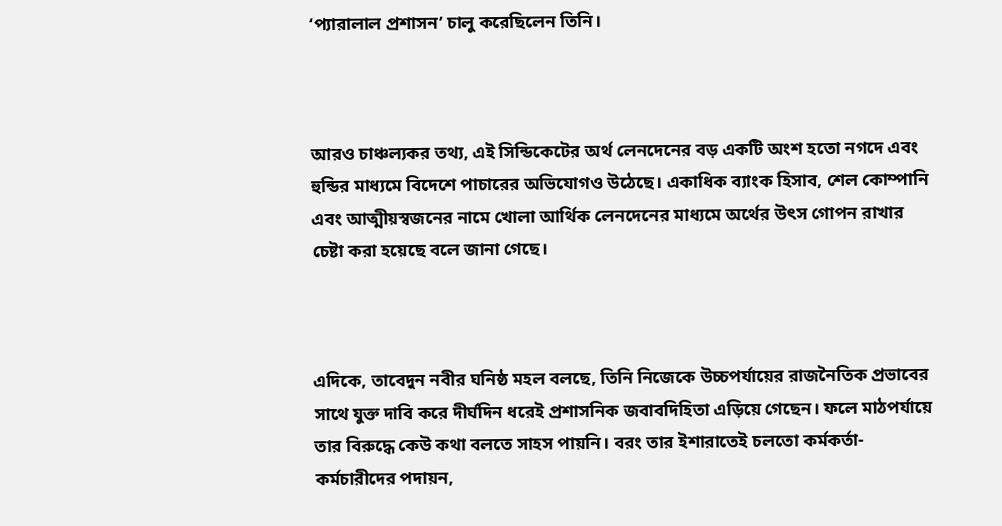‘প্যারালাল প্রশাসন’ চালু করেছিলেন তিনি।



আরও চাঞ্চল্যকর তথ্য, এই সিন্ডিকেটের অর্থ লেনদেনের বড় একটি অংশ হতো নগদে এবং হুন্ডির মাধ্যমে বিদেশে পাচারের অভিযোগও উঠেছে। একাধিক ব্যাংক হিসাব, শেল কোম্পানি এবং আত্মীয়স্বজনের নামে খোলা আর্থিক লেনদেনের মাধ্যমে অর্থের উৎস গোপন রাখার চেষ্টা করা হয়েছে বলে জানা গেছে।



এদিকে, তাবেদুন নবীর ঘনিষ্ঠ মহল বলছে, তিনি নিজেকে উচ্চপর্যায়ের রাজনৈতিক প্রভাবের সাথে যুক্ত দাবি করে দীর্ঘদিন ধরেই প্রশাসনিক জবাবদিহিতা এড়িয়ে গেছেন। ফলে মাঠপর্যায়ে তার বিরুদ্ধে কেউ কথা বলতে সাহস পায়নি। বরং তার ইশারাতেই চলতো কর্মকর্তা-কর্মচারীদের পদায়ন,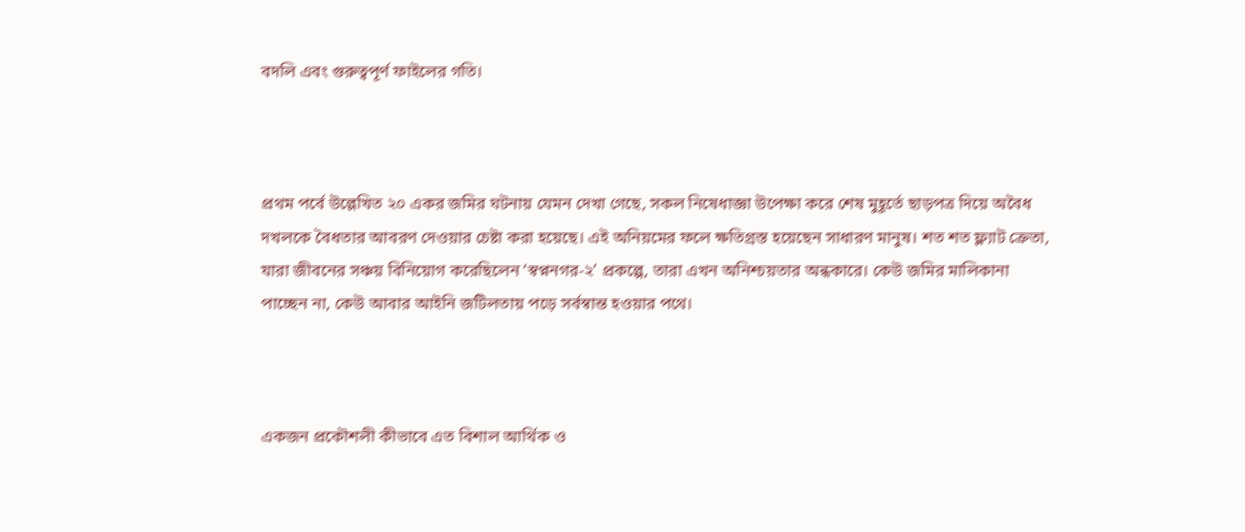বদলি এবং গুরুত্বপূর্ণ ফাইলের গতি।



প্রথম পর্বে উল্লেখিত ২০ একর জমির ঘটনায় যেমন দেখা গেছে, সকল নিষেধাজ্ঞা উপেক্ষা করে শেষ মুহূর্তে ছাড়পত্র দিয়ে অবৈধ দখলকে বৈধতার আবরণ দেওয়ার চেষ্টা করা হয়েছে। এই অনিয়মের ফলে ক্ষতিগ্রস্ত হয়েছেন সাধারণ মানুষ। শত শত ফ্ল্যাট ক্রেতা, যারা জীবনের সঞ্চয় বিনিয়োগ করেছিলেন ‘স্বপ্ননগর-২’ প্রকল্পে, তারা এখন অনিশ্চয়তার অন্ধকারে। কেউ জমির মালিকানা পাচ্ছেন না, কেউ আবার আইনি জটিলতায় পড়ে সর্বস্বান্ত হওয়ার পথে।



একজন প্রকৌশলী কীভাবে এত বিশাল আর্থিক ও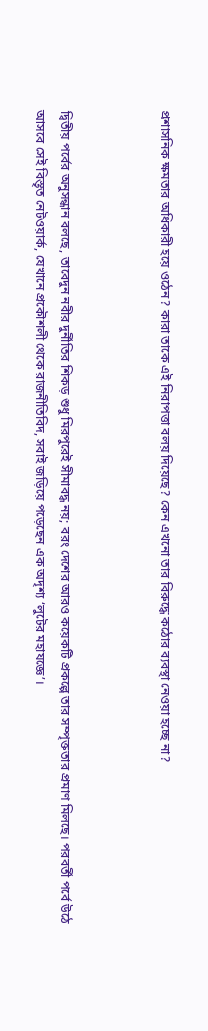প্রশাসনিক ক্ষমতার অধিকারী হয়ে ওঠেন? কারা তাকে এই নিরাপত্তা বলয় দিয়েছে? কেন এখনো তার বিরুদ্ধে কঠোর ব্যবস্থা নেওয়া হচ্ছে না?



দ্বিতীয় পর্বের অনুসন্ধান বলছে, তাবেদুন নবীর দুর্নীতির শিকড় শুধু মিরপুরেই সীমাবদ্ধ নয়; বরং দেশের আরও কয়েকটি প্রকল্পে তার সম্পৃক্ততার প্রমাণ মিলছে। পরবর্তী পর্বে উঠে আসবে সেই বিস্তৃত নেটওয়ার্ক, যেখানে প্রকৌশলী থেকে রাজনীতিবিদ, সবাই জড়িয়ে পড়েছেন এক অদৃশ্য ‘লুটের মহাযজ্ঞে’।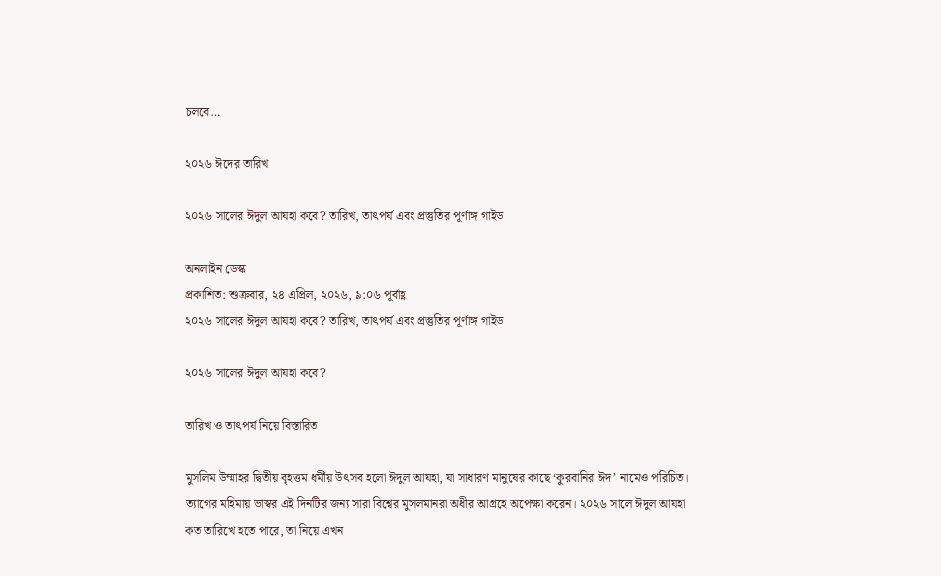চলবে…

২০২৬ ঈদের তারিখ

২০২৬ সালের ঈদুল আযহা কবে? তারিখ, তাৎপর্য এবং প্রস্তুতির পূর্ণাঙ্গ গাইড

অনলাইন ডেস্ক
প্রকাশিত: শুক্রবার, ২৪ এপ্রিল, ২০২৬, ৯:০৬ পূর্বাহ্ণ
২০২৬ সালের ঈদুল আযহা কবে? তারিখ, তাৎপর্য এবং প্রস্তুতির পূর্ণাঙ্গ গাইড

২০২৬ সালের ঈদুল আযহা কবে?

তারিখ ও তাৎপর্য নিয়ে বিস্তারিত

মুসলিম উম্মাহর দ্বিতীয় বৃহত্তম ধর্মীয় উৎসব হলো ঈদুল আযহা, যা সাধারণ মানুষের কাছে ‘কুরবানির ঈদ’ নামেও পরিচিত। ত্যাগের মহিমায় ভাস্বর এই দিনটির জন্য সারা বিশ্বের মুসলমানরা অধীর আগ্রহে অপেক্ষা করেন। ২০২৬ সালে ঈদুল আযহা কত তারিখে হতে পারে, তা নিয়ে এখন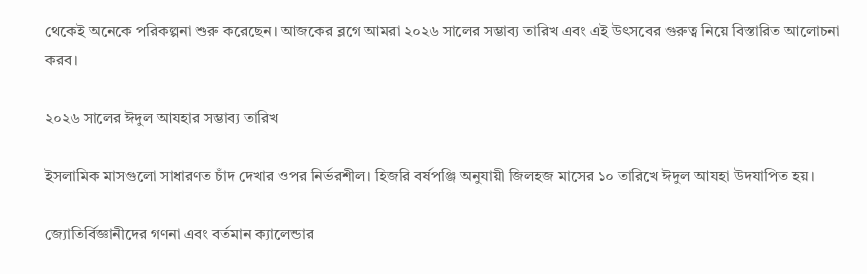থেকেই অনেকে পরিকল্পনা শুরু করেছেন। আজকের ব্লগে আমরা ২০২৬ সালের সম্ভাব্য তারিখ এবং এই উৎসবের গুরুত্ব নিয়ে বিস্তারিত আলোচনা করব।

২০২৬ সালের ঈদুল আযহার সম্ভাব্য তারিখ

ইসলামিক মাসগুলো সাধারণত চাঁদ দেখার ওপর নির্ভরশীল। হিজরি বর্ষপঞ্জি অনুযায়ী জিলহজ মাসের ১০ তারিখে ঈদুল আযহা উদযাপিত হয়।

জ্যোতির্বিজ্ঞানীদের গণনা এবং বর্তমান ক্যালেন্ডার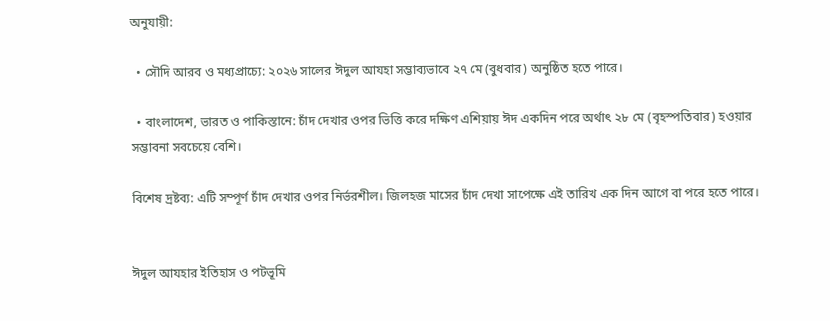অনুযায়ী:

  • সৌদি আরব ও মধ্যপ্রাচ্যে: ২০২৬ সালের ঈদুল আযহা সম্ভাব্যভাবে ২৭ মে (বুধবার) অনুষ্ঠিত হতে পারে।

  • বাংলাদেশ, ভারত ও পাকিস্তানে: চাঁদ দেখার ওপর ভিত্তি করে দক্ষিণ এশিয়ায় ঈদ একদিন পরে অর্থাৎ ২৮ মে (বৃহস্পতিবার) হওয়ার সম্ভাবনা সবচেয়ে বেশি।

বিশেষ দ্রষ্টব্য: এটি সম্পূর্ণ চাঁদ দেখার ওপর নির্ভরশীল। জিলহজ মাসের চাঁদ দেখা সাপেক্ষে এই তারিখ এক দিন আগে বা পরে হতে পারে।


ঈদুল আযহার ইতিহাস ও পটভূমি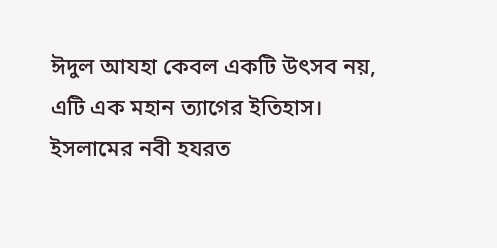ঈদুল আযহা কেবল একটি উৎসব নয়, এটি এক মহান ত্যাগের ইতিহাস। ইসলামের নবী হযরত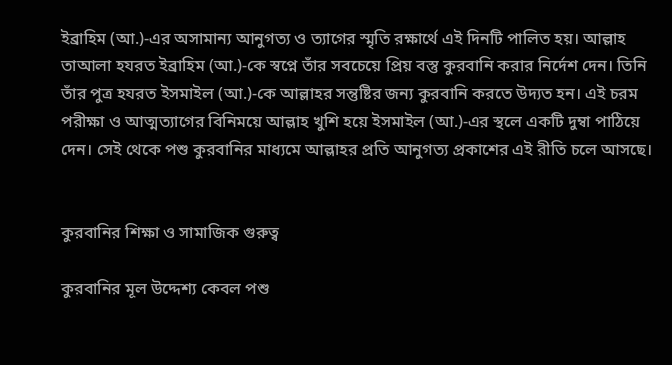ইব্রাহিম (আ.)-এর অসামান্য আনুগত্য ও ত্যাগের স্মৃতি রক্ষার্থে এই দিনটি পালিত হয়। আল্লাহ তাআলা হযরত ইব্রাহিম (আ.)-কে স্বপ্নে তাঁর সবচেয়ে প্রিয় বস্তু কুরবানি করার নির্দেশ দেন। তিনি তাঁর পুত্র হযরত ইসমাইল (আ.)-কে আল্লাহর সন্তুষ্টির জন্য কুরবানি করতে উদ্যত হন। এই চরম পরীক্ষা ও আত্মত্যাগের বিনিময়ে আল্লাহ খুশি হয়ে ইসমাইল (আ.)-এর স্থলে একটি দুম্বা পাঠিয়ে দেন। সেই থেকে পশু কুরবানির মাধ্যমে আল্লাহর প্রতি আনুগত্য প্রকাশের এই রীতি চলে আসছে।


কুরবানির শিক্ষা ও সামাজিক গুরুত্ব

কুরবানির মূল উদ্দেশ্য কেবল পশু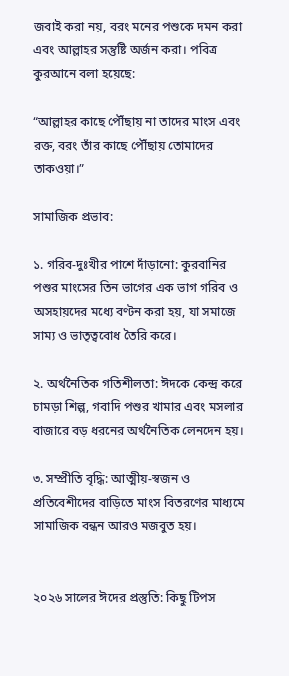জবাই করা নয়, বরং মনের পশুকে দমন করা এবং আল্লাহর সন্তুষ্টি অর্জন করা। পবিত্র কুরআনে বলা হয়েছে:

“আল্লাহর কাছে পৌঁছায় না তাদের মাংস এবং রক্ত, বরং তাঁর কাছে পৌঁছায় তোমাদের তাকওয়া।”

সামাজিক প্রভাব:

১. গরিব-দুঃখীর পাশে দাঁড়ানো: কুরবানির পশুর মাংসের তিন ভাগের এক ভাগ গরিব ও অসহায়দের মধ্যে বণ্টন করা হয়, যা সমাজে সাম্য ও ভাতৃত্ববোধ তৈরি করে।

২. অর্থনৈতিক গতিশীলতা: ঈদকে কেন্দ্র করে চামড়া শিল্প, গবাদি পশুর খামার এবং মসলার বাজারে বড় ধরনের অর্থনৈতিক লেনদেন হয়।

৩. সম্প্রীতি বৃদ্ধি: আত্মীয়-স্বজন ও প্রতিবেশীদের বাড়িতে মাংস বিতরণের মাধ্যমে সামাজিক বন্ধন আরও মজবুত হয়।


২০২৬ সালের ঈদের প্রস্তুতি: কিছু টিপস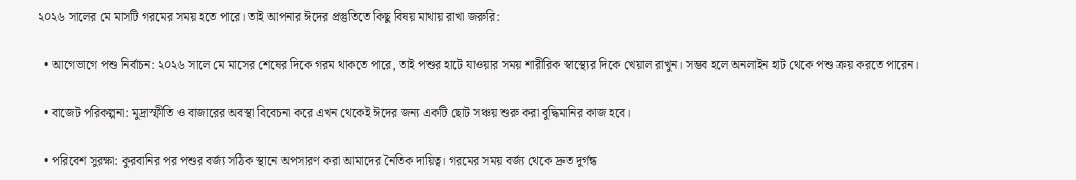২০২৬ সালের মে মাসটি গরমের সময় হতে পারে। তাই আপনার ঈদের প্রস্তুতিতে কিছু বিষয় মাথায় রাখা জরুরি:

  • আগেভাগে পশু নির্বাচন: ২০২৬ সালে মে মাসের শেষের দিকে গরম থাকতে পারে, তাই পশুর হাটে যাওয়ার সময় শারীরিক স্বাস্থ্যের দিকে খেয়াল রাখুন। সম্ভব হলে অনলাইন হাট থেকে পশু ক্রয় করতে পারেন।

  • বাজেট পরিকল্পনা: মুদ্রাস্ফীতি ও বাজারের অবস্থা বিবেচনা করে এখন থেকেই ঈদের জন্য একটি ছোট সঞ্চয় শুরু করা বুদ্ধিমানির কাজ হবে।

  • পরিবেশ সুরক্ষা: কুরবানির পর পশুর বর্জ্য সঠিক স্থানে অপসারণ করা আমাদের নৈতিক দায়িত্ব। গরমের সময় বর্জ্য থেকে দ্রুত দুর্গন্ধ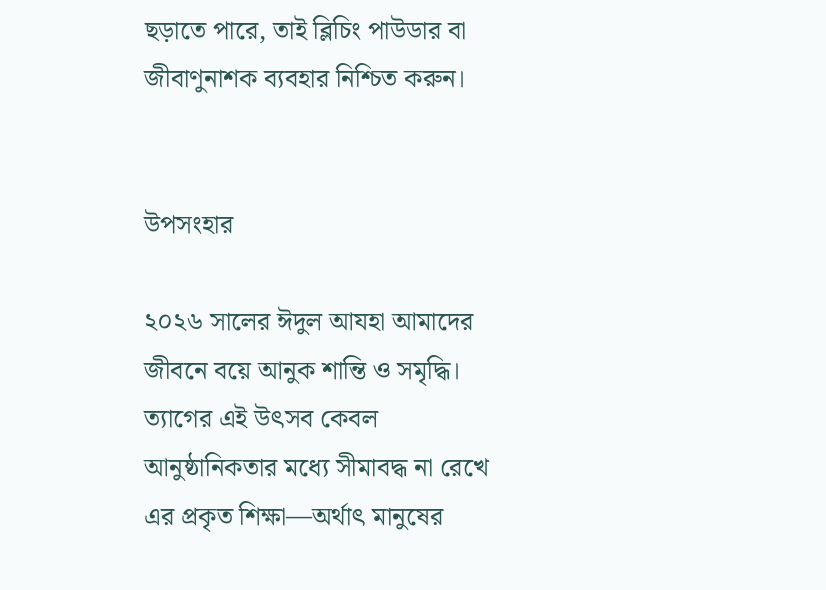ছড়াতে পারে, তাই ব্লিচিং পাউডার বা জীবাণুনাশক ব্যবহার নিশ্চিত করুন।


উপসংহার

২০২৬ সালের ঈদুল আযহা আমাদের জীবনে বয়ে আনুক শান্তি ও সমৃদ্ধি। ত্যাগের এই উৎসব কেবল আনুষ্ঠানিকতার মধ্যে সীমাবদ্ধ না রেখে এর প্রকৃত শিক্ষা—অর্থাৎ মানুষের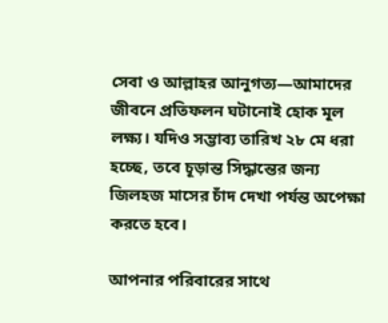সেবা ও আল্লাহর আনুগত্য—আমাদের জীবনে প্রতিফলন ঘটানোই হোক মূল লক্ষ্য। যদিও সম্ভাব্য তারিখ ২৮ মে ধরা হচ্ছে, তবে চূড়ান্ত সিদ্ধান্তের জন্য জিলহজ মাসের চাঁদ দেখা পর্যন্ত অপেক্ষা করতে হবে।

আপনার পরিবারের সাথে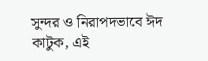সুন্দর ও নিরাপদভাবে ঈদ কাটুক, এই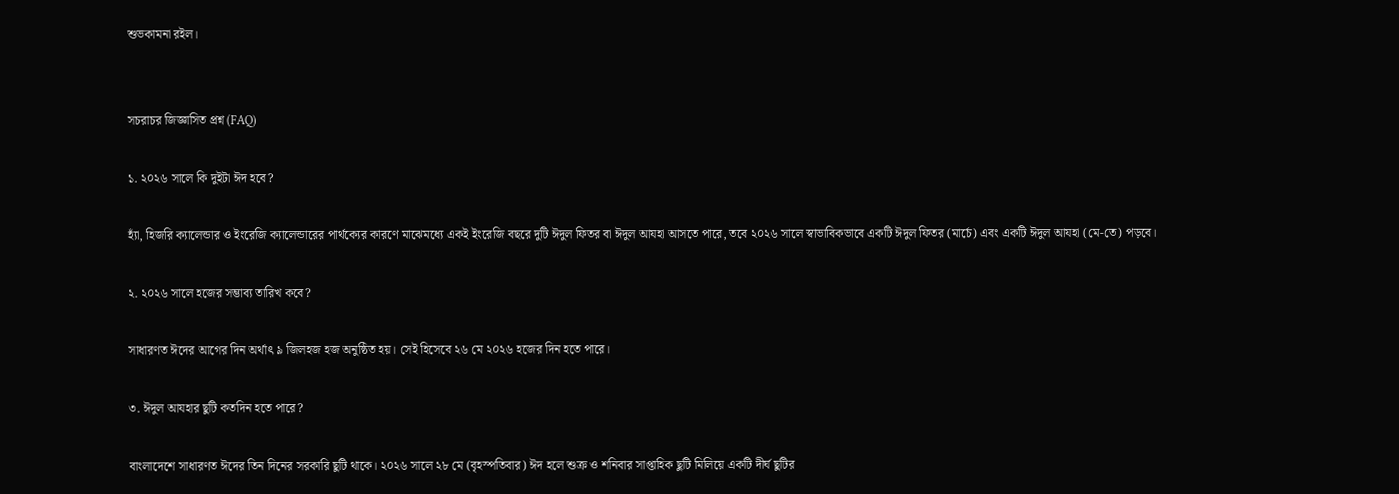শুভকামনা রইল।


সচরাচর জিজ্ঞাসিত প্রশ্ন (FAQ)

১. ২০২৬ সালে কি দুইটা ঈদ হবে?

হ্যাঁ, হিজরি ক্যালেন্ডার ও ইংরেজি ক্যালেন্ডারের পার্থক্যের কারণে মাঝেমধ্যে একই ইংরেজি বছরে দুটি ঈদুল ফিতর বা ঈদুল আযহা আসতে পারে, তবে ২০২৬ সালে স্বাভাবিকভাবে একটি ঈদুল ফিতর (মার্চে) এবং একটি ঈদুল আযহা (মে-তে) পড়বে।

২. ২০২৬ সালে হজের সম্ভাব্য তারিখ কবে?

সাধারণত ঈদের আগের দিন অর্থাৎ ৯ জিলহজ হজ অনুষ্ঠিত হয়। সেই হিসেবে ২৬ মে ২০২৬ হজের দিন হতে পারে।

৩. ঈদুল আযহার ছুটি কতদিন হতে পারে?

বাংলাদেশে সাধারণত ঈদের তিন দিনের সরকারি ছুটি থাকে। ২০২৬ সালে ২৮ মে (বৃহস্পতিবার) ঈদ হলে শুক্র ও শনিবার সাপ্তাহিক ছুটি মিলিয়ে একটি দীর্ঘ ছুটির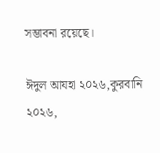সম্ভাবনা রয়েছে।

ঈদুল আযহা ২০২৬,কুরবানি ২০২৬,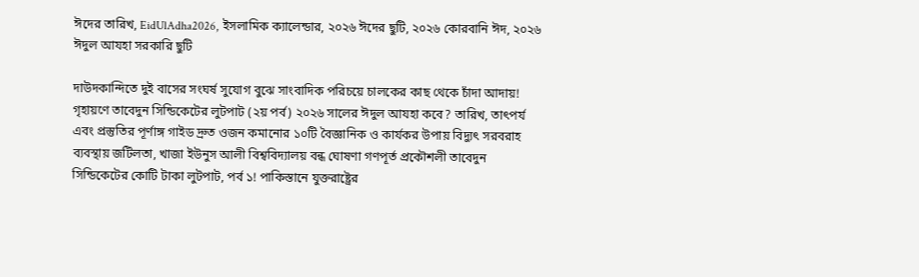ঈদের তারিখ, EidUlAdha2026, ইসলামিক ক্যালেন্ডার, ২০২৬ ঈদের ছুটি, ২০২৬ কোরবানি ঈদ, ২০২৬ ঈদুল আযহা সরকারি ছুটি

দাউদকান্দিতে দুই বাসের সংঘর্ষ সুযোগ বুঝে সাংবাদিক পরিচয়ে চালকের কাছ থেকে চাঁদা আদায়! গৃহায়ণে তাবেদুন সিন্ডিকেটের লুটপাট (২য় পর্ব) ২০২৬ সালের ঈদুল আযহা কবে? তারিখ, তাৎপর্য এবং প্রস্তুতির পূর্ণাঙ্গ গাইড দ্রুত ওজন কমানোর ১০টি বৈজ্ঞানিক ও কার্যকর উপায় বিদ্যুৎ সরবরাহ ব্যবস্থায় জটিলতা, খাজা ইউনুস আলী বিশ্ববিদ্যালয় বন্ধ ঘোষণা গণপূর্ত প্রকৌশলী তাবেদুন সিন্ডিকেটের কোটি টাকা লুটপাট, পর্ব ১! পাকিস্তানে যুক্তরাষ্ট্রের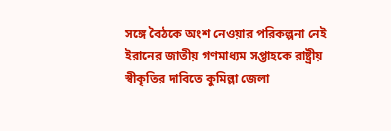সঙ্গে বৈঠকে অংশ নেওয়ার পরিকল্পনা নেই ইরানের জাতীয় গণমাধ্যম সপ্তাহকে রাষ্ট্রীয় স্বীকৃতির দাবিতে কুমিল্লা জেলা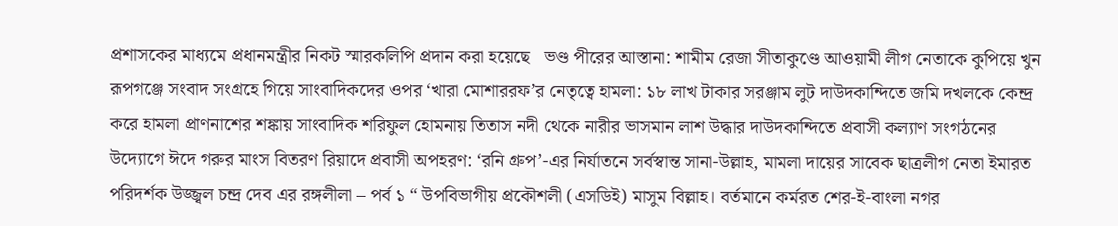প্রশাসকের মাধ্যমে প্রধানমন্ত্রীর নিকট স্মারকলিপি প্রদান করা হয়েছে   ভণ্ড পীরের আস্তানা: শামীম রেজা সীতাকুণ্ডে আওয়ামী লীগ নেতাকে কুপিয়ে খুন রূপগঞ্জে সংবাদ সংগ্রহে গিয়ে সাংবাদিকদের ওপর ‘খারা মোশাররফ’র নেতৃত্বে হামলা: ১৮ লাখ টাকার সরঞ্জাম লুট দাউদকান্দিতে জমি দখলকে কেন্দ্র করে হামলা প্রাণনাশের শঙ্কায় সাংবাদিক শরিফুল হোমনায় তিতাস নদী থেকে নারীর ভাসমান লাশ উদ্ধার দাউদকান্দিতে প্রবাসী কল্যাণ সংগঠনের উদ্যোগে ঈদে গরুর মাংস বিতরণ রিয়াদে প্রবাসী অপহরণ: ‘রনি গ্রুপ’-এর নির্যাতনে সর্বস্বান্ত সানা-উল্লাহ, মামলা দায়ের সাবেক ছাত্রলীগ নেতা ইমারত পরিদর্শক উজ্জ্বল চন্দ্র দেব এর রঙ্গলীলা – পর্ব ১ “ উপবিভাগীয় প্রকৌশলী (এসডিই) মাসুম বিল্লাহ। বর্তমানে কর্মরত শের-ই-বাংলা নগর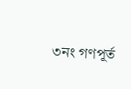৩নং গণপূর্ত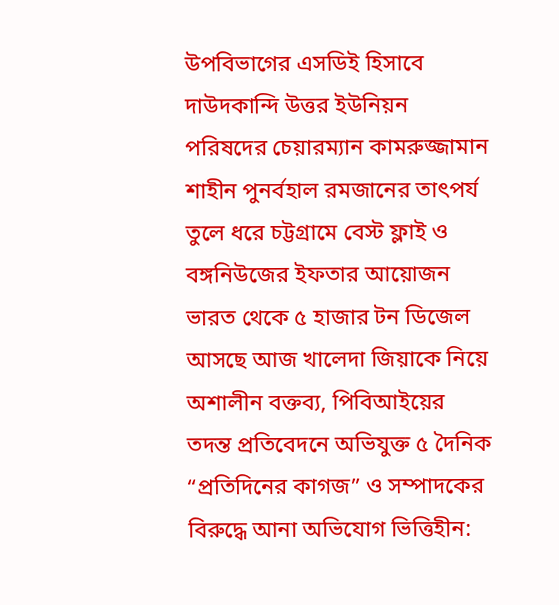উপবিভাগের এসডিই হিসাবে দাউদকান্দি উত্তর ইউনিয়ন পরিষদের চেয়ারম্যান কামরুজ্জামান শাহীন পুনর্বহাল রমজানের তাৎপর্য তুলে ধরে চট্টগ্রামে বেস্ট ফ্লাই ও বঙ্গনিউজের ইফতার আয়োজন ভারত থেকে ৫ হাজার টন ডিজেল আসছে আজ খালেদা জিয়াকে নিয়ে অশালীন বক্তব্য, পিবিআইয়ের তদন্ত প্রতিবেদনে অভিযুক্ত ৫ দৈনিক “প্রতিদিনের কাগজ” ও সম্পাদকের বিরুদ্ধে আনা অভিযোগ ভিত্তিহীন: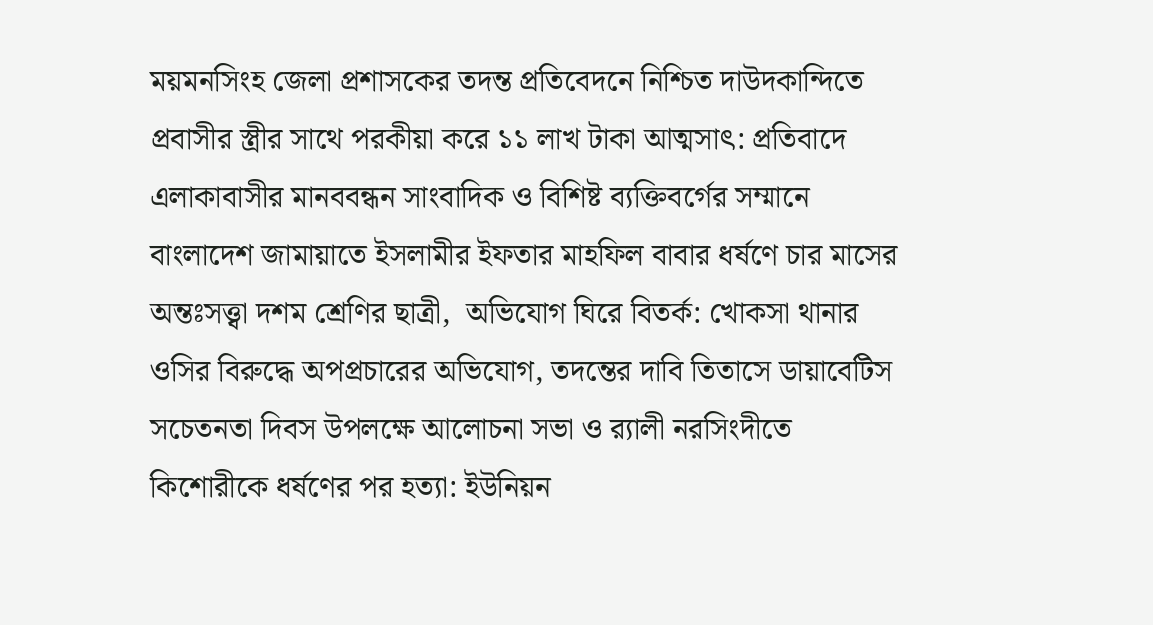ময়মনসিংহ জেলা প্রশাসকের তদন্ত প্রতিবেদনে নিশ্চিত দাউদকান্দিতে প্রবাসীর স্ত্রীর সাথে পরকীয়া করে ১১ লাখ টাকা আত্মসাৎ: প্রতিবাদে এলাকাবাসীর মানববন্ধন সাংবাদিক ও বিশিষ্ট ব্যক্তিবর্গের সম্মানে বাংলাদেশ জামায়াতে ইসলামীর ইফতার মাহফিল বাবার ধর্ষণে চার মাসের অন্তঃসত্ত্বা দশম শ্রেণির ছাত্রী,  অভিযোগ ঘিরে বিতর্ক: খোকসা থানার ওসির বিরুদ্ধে অপপ্রচারের অভিযোগ, তদন্তের দাবি তিতাসে ডায়াবেটিস সচেতনতা দিবস উপলক্ষে আলোচনা সভা ও র‍্যালী নরসিংদীতে কিশোরীকে ধর্ষণের পর হত্যা: ইউনিয়ন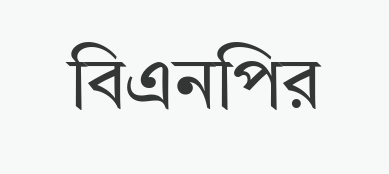বিএনপির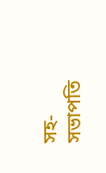সহ-সভাপতি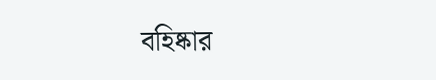বহিষ্কার